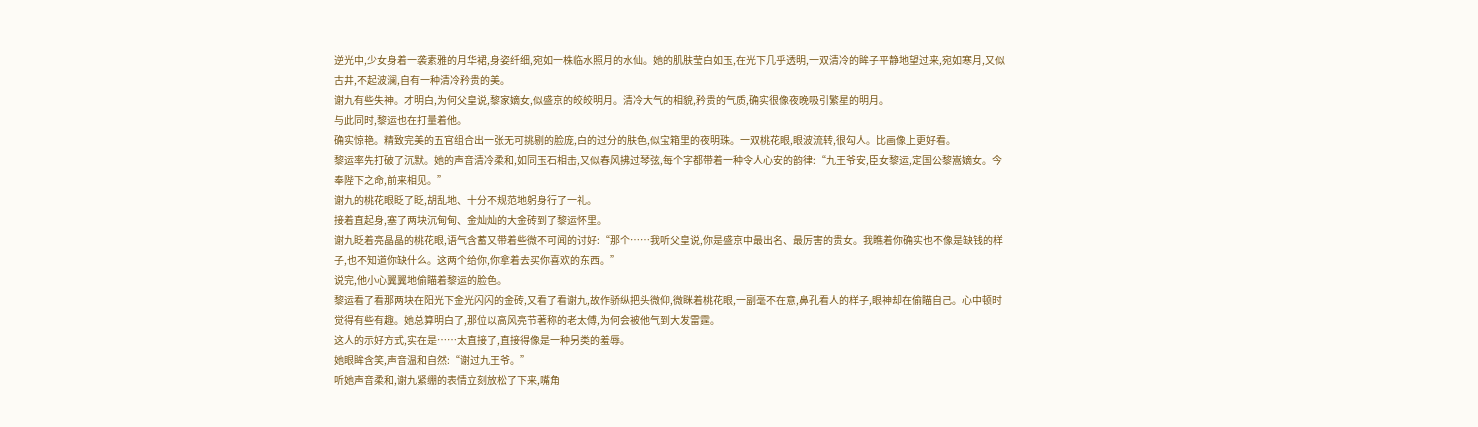逆光中,少女身着一袭素雅的月华裙,身姿纤细,宛如一株临水照月的水仙。她的肌肤莹白如玉,在光下几乎透明,一双清冷的眸子平静地望过来,宛如寒月,又似古井,不起波澜,自有一种清冷矜贵的美。
谢九有些失神。才明白,为何父皇说,黎家嫡女,似盛京的皎皎明月。清冷大气的相貌,矜贵的气质,确实很像夜晚吸引繁星的明月。
与此同时,黎运也在打量着他。
确实惊艳。精致完美的五官组合出一张无可挑剔的脸庞,白的过分的肤色,似宝箱里的夜明珠。一双桃花眼,眼波流转,很勾人。比画像上更好看。
黎运率先打破了沉默。她的声音清冷柔和,如同玉石相击,又似春风拂过琴弦,每个字都带着一种令人心安的韵律:“九王爷安,臣女黎运,定国公黎嵩嫡女。今奉陛下之命,前来相见。”
谢九的桃花眼眨了眨,胡乱地、十分不规范地躬身行了一礼。
接着直起身,塞了两块沉甸甸、金灿灿的大金砖到了黎运怀里。
谢九眨着亮晶晶的桃花眼,语气含蓄又带着些微不可闻的讨好:“那个……我听父皇说,你是盛京中最出名、最厉害的贵女。我瞧着你确实也不像是缺钱的样子,也不知道你缺什么。这两个给你,你拿着去买你喜欢的东西。”
说完,他小心翼翼地偷瞄着黎运的脸色。
黎运看了看那两块在阳光下金光闪闪的金砖,又看了看谢九,故作骄纵把头微仰,微眯着桃花眼,一副毫不在意,鼻孔看人的样子,眼神却在偷瞄自己。心中顿时觉得有些有趣。她总算明白了,那位以高风亮节著称的老太傅,为何会被他气到大发雷霆。
这人的示好方式,实在是……太直接了,直接得像是一种另类的羞辱。
她眼眸含笑,声音温和自然:“谢过九王爷。”
听她声音柔和,谢九紧绷的表情立刻放松了下来,嘴角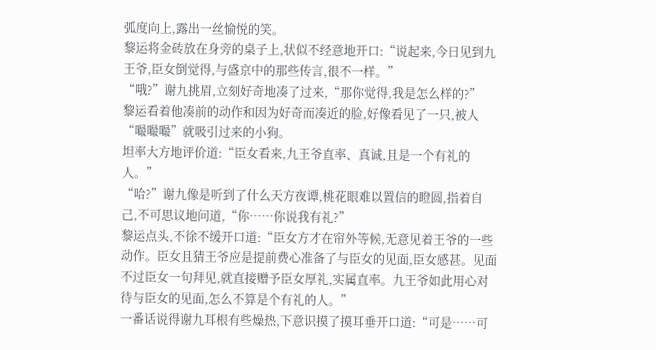弧度向上,露出一丝愉悦的笑。
黎运将金砖放在身旁的桌子上,状似不经意地开口:“说起来,今日见到九王爷,臣女倒觉得,与盛京中的那些传言,很不一样。”
“哦?”谢九挑眉,立刻好奇地凑了过来,“那你觉得,我是怎么样的?”
黎运看着他凑前的动作和因为好奇而凑近的脸,好像看见了一只,被人“嘬嘬嘬”就吸引过来的小狗。
坦率大方地评价道:“臣女看来,九王爷直率、真诚,且是一个有礼的人。”
“哈?”谢九像是听到了什么天方夜谭,桃花眼难以置信的瞪圆,指着自己,不可思议地问道,“你……你说我有礼?”
黎运点头,不徐不缓开口道:“臣女方才在帘外等候,无意见着王爷的一些动作。臣女且猜王爷应是提前费心准备了与臣女的见面,臣女感甚。见面不过臣女一句拜见,就直接赠予臣女厚礼,实属直率。九王爷如此用心对待与臣女的见面,怎么不算是个有礼的人。”
一番话说得谢九耳根有些燥热,下意识摸了摸耳垂开口道:“可是……可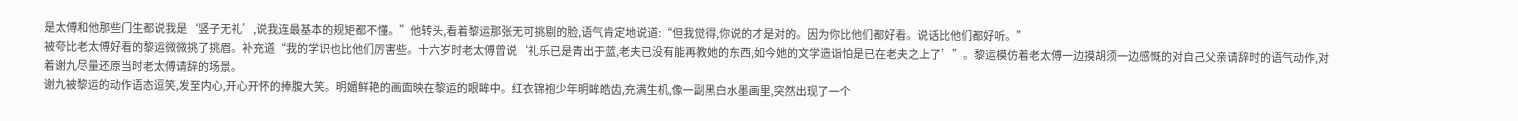是太傅和他那些门生都说我是‘竖子无礼’,说我连最基本的规矩都不懂。”他转头,看着黎运那张无可挑剔的脸,语气肯定地说道:“但我觉得,你说的才是对的。因为你比他们都好看。说话比他们都好听。”
被夸比老太傅好看的黎运微微挑了挑眉。补充道“我的学识也比他们厉害些。十六岁时老太傅曾说‘礼乐已是青出于蓝,老夫已没有能再教她的东西,如今她的文学造诣怕是已在老夫之上了’”。黎运模仿着老太傅一边摸胡须一边感慨的对自己父亲请辞时的语气动作,对着谢九尽量还原当时老太傅请辞的场景。
谢九被黎运的动作语态逗笑,发至内心,开心开怀的捧腹大笑。明媚鲜艳的画面映在黎运的眼眸中。红衣锦袍少年明眸皓齿,充满生机,像一副黑白水墨画里,突然出现了一个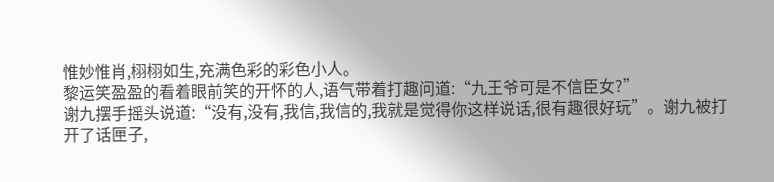惟妙惟肖,栩栩如生,充满色彩的彩色小人。
黎运笑盈盈的看着眼前笑的开怀的人,语气带着打趣问道:“九王爷可是不信臣女?”
谢九摆手摇头说道:“没有,没有,我信,我信的,我就是觉得你这样说话,很有趣很好玩”。谢九被打开了话匣子,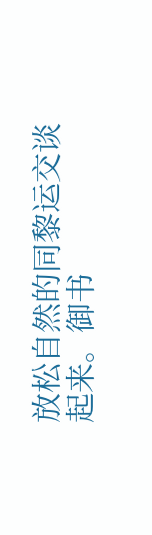放松自然的同黎运交谈起来。御书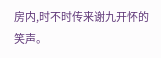房内,时不时传来谢九开怀的笑声。